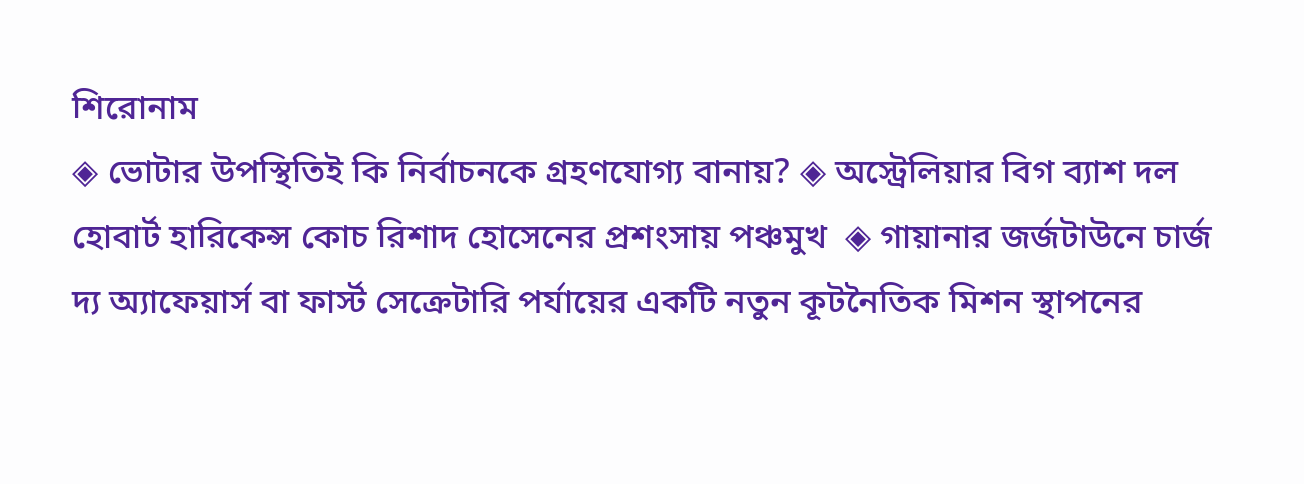শিরোনাম
◈ ভোটার উপস্থিতিই কি নির্বাচনকে গ্রহণযোগ্য বানায়? ◈ অ‌স্ট্রেলিয়ার বিগ ব‌্যাশ দল হোবার্ট হারিকেন্স কোচ রিশাদ হো‌সে‌নের প্রশংসায় পঞ্চমুখ  ◈ গায়ানার জর্জটাউনে চার্জ দ্য অ্যাফেয়ার্স বা ফার্স্ট সেক্রেটারি পর্যায়ের একটি নতুন কূটনৈতিক মিশন স্থাপনের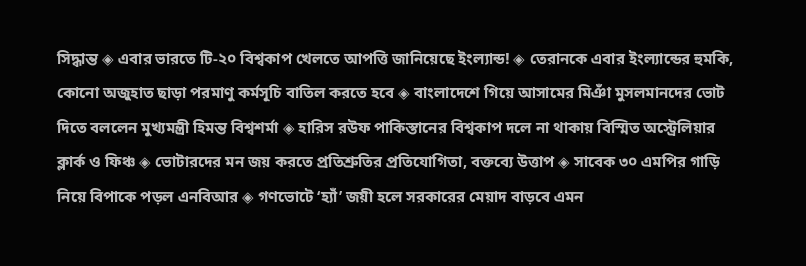সিদ্ধান্ত ◈ এবার ভারতে টি-২০ বিশ্বকাপ খেলতে আপত্তি জানিয়েছে ইংল্যান্ড! ◈ তেরান‌কে এবার ইংল‌্যা‌ন্ডের হুম‌কি, কো‌নো অজুহাত ছাড়া পরমাণু কর্মসূচি বা‌তিল কর‌তে হ‌বে ◈ বাংলাদেশে গিয়ে আসামের মিঞাঁ মুসলমানদের ভোট দিতে বললেন মুখ্যমন্ত্রী হিমন্ত বিশ্বশর্মা ◈ হা‌রিস রউফ পাকিস্তানের বিশ্বকাপ দলে না থাকায় বিস্মিত অ‌স্ট্রেলিয়ার ক্লার্ক ও ফিঞ্চ ◈ ভোটারদের মন জয় করতে প্রতিশ্রুতির প্রতিযোগিতা, বক্তব্যে উত্তাপ ◈ সাবেক ৩০ এমপির গাড়ি নিয়ে বিপাকে পড়ল এনবিআর ◈ গণভোটে ‘হ্যাঁ’ জয়ী হলে সরকারের মেয়াদ বাড়বে এমন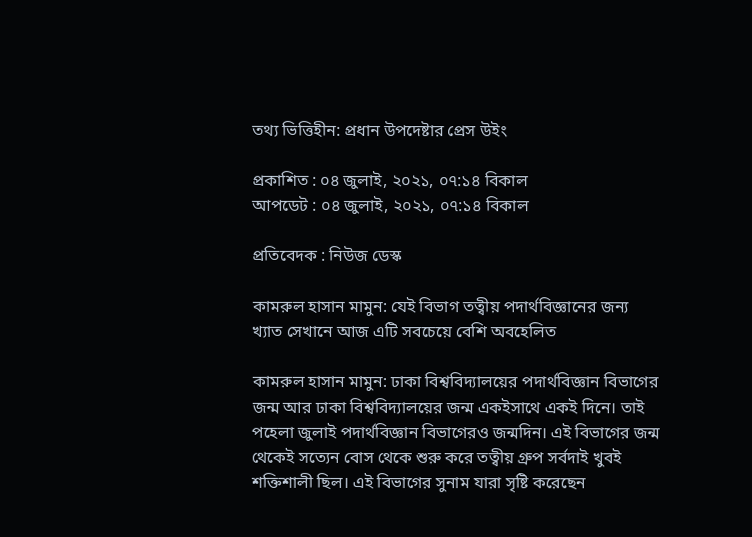তথ্য ভিত্তিহীন: প্রধান উপদেষ্টার প্রেস উইং

প্রকাশিত : ০৪ জুলাই, ২০২১, ০৭:১৪ বিকাল
আপডেট : ০৪ জুলাই, ২০২১, ০৭:১৪ বিকাল

প্রতিবেদক : নিউজ ডেস্ক

কামরুল হাসান মামুন: যেই বিভাগ তত্বীয় পদার্থবিজ্ঞানের জন্য খ্যাত সেখানে আজ এটি সবচেয়ে বেশি অবহেলিত

কামরুল হাসান মামুন: ঢাকা বিশ্ববিদ্যালয়ের পদার্থবিজ্ঞান বিভাগের জন্ম আর ঢাকা বিশ্ববিদ্যালয়ের জন্ম একইসাথে একই দিনে। তাই পহেলা জুলাই পদার্থবিজ্ঞান বিভাগেরও জন্মদিন। এই বিভাগের জন্ম থেকেই সত্যেন বোস থেকে শুরু করে তত্বীয় গ্ৰুপ সর্বদাই খুবই শক্তিশালী ছিল। এই বিভাগের সুনাম যারা সৃষ্টি করেছেন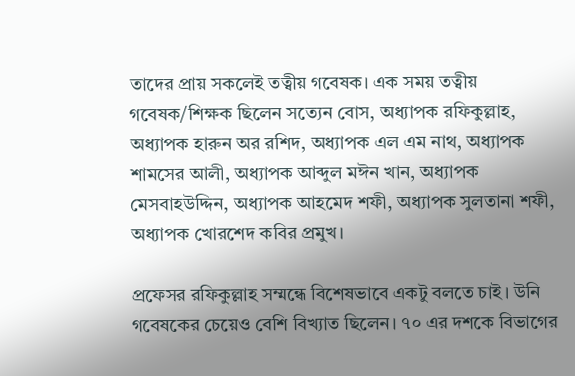তাদের প্রায় সকলেই তত্বীয় গবেষক। এক সময় তত্বীয় গবেষক/শিক্ষক ছিলেন সত্যেন বোস, অধ্যাপক রফিকুল্লাহ, অধ্যাপক হারুন অর রশিদ, অধ্যাপক এল এম নাথ, অধ্যাপক শামসের আলী, অধ্যাপক আব্দুল মঈন খান, অধ্যাপক মেসবাহউদ্দিন, অধ্যাপক আহমেদ শফী, অধ্যাপক সুলতানা শফী, অধ্যাপক খোরশেদ কবির প্রমুখ।

প্রফেসর রফিকুল্লাহ সম্মন্ধে বিশেষভাবে একটু বলতে চাই। উনি গবেষকের চেয়েও বেশি বিখ্যাত ছিলেন। ৭০ এর দশকে বিভাগের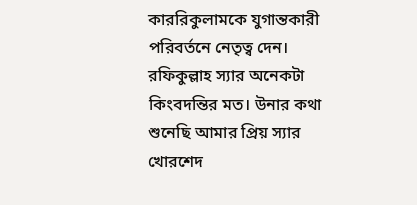কাররিকুলামকে যুগান্তকারী পরিবর্তনে নেতৃত্ব দেন। রফিকুল্লাহ স্যার অনেকটা কিংবদন্তির মত। উনার কথা শুনেছি আমার প্রিয় স্যার খোরশেদ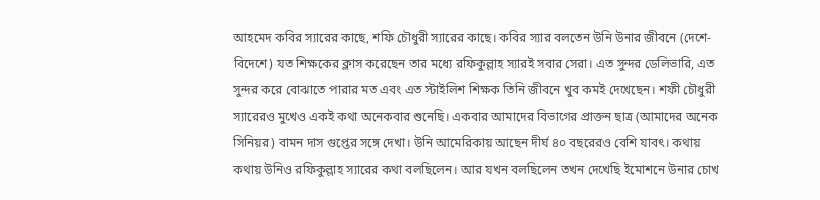আহমেদ কবির স্যারের কাছে, শফি চৌধুরী স্যারের কাছে। কবির স্যার বলতেন উনি উনার জীবনে (দেশে-বিদেশে) যত শিক্ষকের ক্লাস করেছেন তার মধ্যে রফিকুল্লাহ স্যারই সবার সেরা। এত সুন্দর ডেলিভারি, এত সুন্দর করে বোঝাতে পারার মত এবং এত স্টাইলিশ শিক্ষক তিনি জীবনে খুব কমই দেখেছেন। শফী চৌধুরী স্যারেরও মুখেও একই কথা অনেকবার শুনেছি। একবার আমাদের বিভাগের প্রাক্তন ছাত্র (আমাদের অনেক সিনিয়র) বামন দাস গুপ্তের সঙ্গে দেখা। উনি আমেরিকায় আছেন দীর্ঘ ৪০ বছরেরও বেশি যাবৎ। কথায় কথায় উনিও রফিকুল্লাহ স্যারের কথা বলছিলেন। আর যখন বলছিলেন তখন দেখেছি ইমোশনে উনার চোখ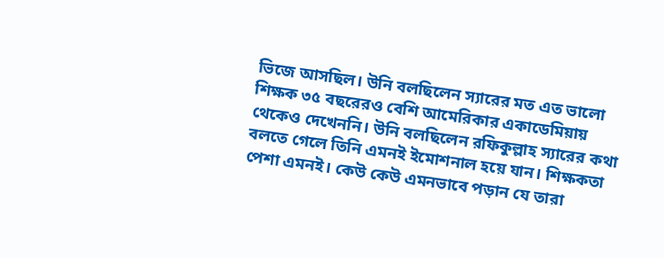ভিজে আসছিল। উনি বলছিলেন স্যারের মত এত ভালো শিক্ষক ৩৫ বছরেরও বেশি আমেরিকার একাডেমিয়ায় থেকেও দেখেননি। উনি বলছিলেন রফিকুল্লাহ স্যারের কথা বলতে গেলে তিনি এমনই ইমোশনাল হয়ে যান। শিক্ষকতা পেশা এমনই। কেউ কেউ এমনভাবে পড়ান যে তারা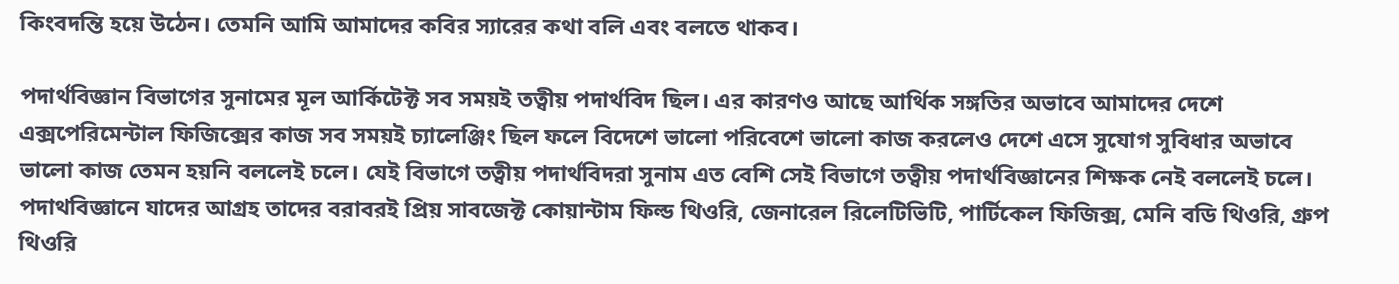কিংবদন্তি হয়ে উঠেন। তেমনি আমি আমাদের কবির স্যারের কথা বলি এবং বলতে থাকব।

পদার্থবিজ্ঞান বিভাগের সুনামের মূল আর্কিটেক্ট সব সময়ই তত্বীয় পদার্থবিদ ছিল। এর কারণও আছে আর্থিক সঙ্গতির অভাবে আমাদের দেশে এক্সপেরিমেন্টাল ফিজিক্সের কাজ সব সময়ই চ্যালেঞ্জিং ছিল ফলে বিদেশে ভালো পরিবেশে ভালো কাজ করলেও দেশে এসে সুযোগ সুবিধার অভাবে ভালো কাজ তেমন হয়নি বললেই চলে। যেই বিভাগে তত্বীয় পদার্থবিদরা সুনাম এত বেশি সেই বিভাগে তত্বীয় পদার্থবিজ্ঞানের শিক্ষক নেই বললেই চলে। পদাথবিজ্ঞানে যাদের আগ্রহ তাদের বরাবরই প্রিয় সাবজেক্ট কোয়ান্টাম ফিল্ড থিওরি, জেনারেল রিলেটিভিটি, পার্টিকেল ফিজিক্স, মেনি বডি থিওরি, গ্রুপ থিওরি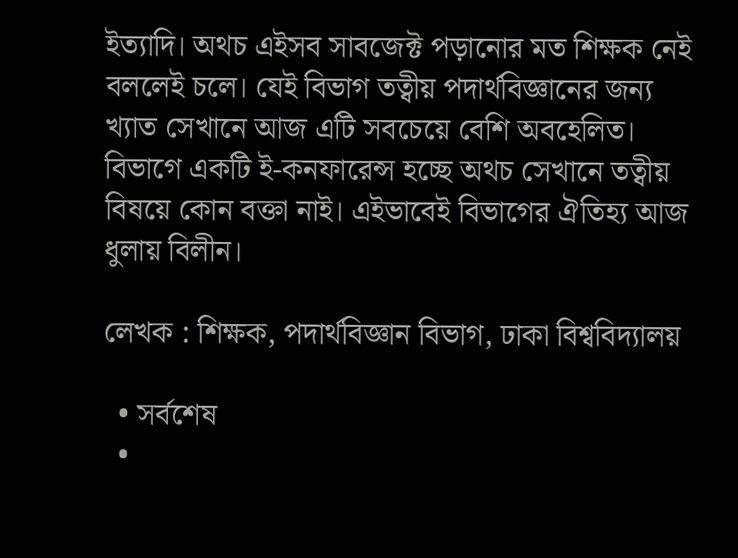ইত্যাদি। অথচ এইসব সাবজেক্ট পড়ানোর মত শিক্ষক নেই বললেই চলে। যেই বিভাগ তত্বীয় পদার্থবিজ্ঞানের জন্য খ্যাত সেখানে আজ এটি সবচেয়ে বেশি অবহেলিত। বিভাগে একটি ই-কনফারেন্স হচ্ছে অথচ সেখানে তত্বীয় বিষয়ে কোন বক্তা নাই। এইভাবেই বিভাগের ঐতিহ্য আজ ধুলায় বিলীন।

লেখক : শিক্ষক, পদার্থবিজ্ঞান বিভাগ, ঢাকা বিশ্ববিদ্যালয়

  • সর্বশেষ
  •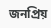জনপ্রিয়